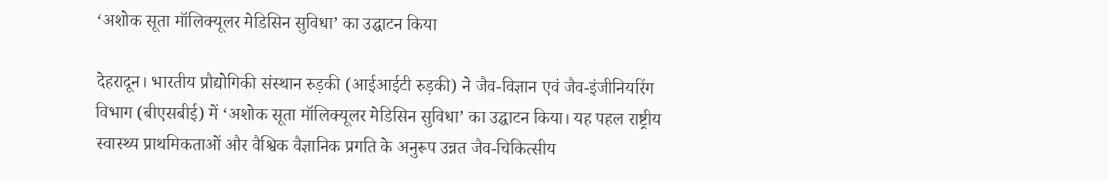‘अशोक सूता मॉलिक्यूलर मेडिसिन सुविधा’ का उद्घाटन किया

देहरादून। भारतीय प्रौद्योगिकी संस्थान रुड़की (आईआईटी रुड़की) ने जैव-विज्ञान एवं जैव-इंजीनियरिंग विभाग (बीएसबीई) में ‘अशोक सूता मॉलिक्यूलर मेडिसिन सुविधा’ का उद्घाटन किया। यह पहल राष्ट्रीय स्वास्थ्य प्राथमिकताओं और वैश्विक वैज्ञानिक प्रगति के अनुरूप उन्नत जैव-चिकित्सीय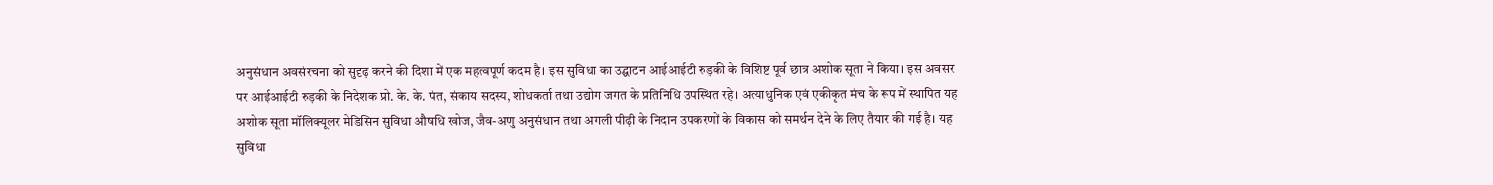अनुसंधान अवसंरचना को सुदृढ़ करने की दिशा में एक महत्वपूर्ण कदम है। इस सुविधा का उद्घाटन आईआईटी रुड़की के विशिष्ट पूर्व छात्र अशोक सूता ने किया। इस अवसर पर आईआईटी रुड़की के निदेशक प्रो. के. के. पंत, संकाय सदस्य, शोधकर्ता तथा उद्योग जगत के प्रतिनिधि उपस्थित रहे। अत्याधुनिक एवं एकीकृत मंच के रूप में स्थापित यह अशोक सूता मॉलिक्यूलर मेडिसिन सुविधा औषधि खोज, जैव-अणु अनुसंधान तथा अगली पीढ़ी के निदान उपकरणों के विकास को समर्थन देने के लिए तैयार की गई है। यह सुविधा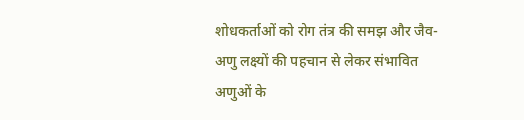शोधकर्ताओं को रोग तंत्र की समझ और जैव-अणु लक्ष्यों की पहचान से लेकर संभावित अणुओं के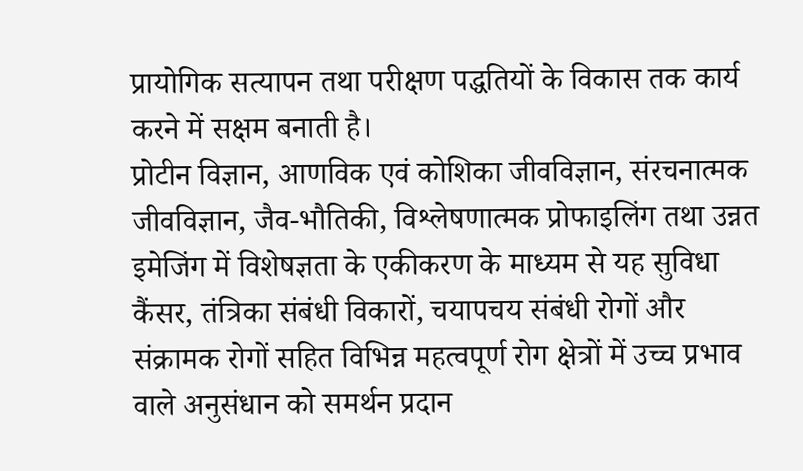प्रायोगिक सत्यापन तथा परीक्षण पद्धतियों के विकास तक कार्य करने में सक्षम बनाती है।
प्रोटीन विज्ञान, आणविक एवं कोशिका जीवविज्ञान, संरचनात्मक जीवविज्ञान, जैव-भौतिकी, विश्लेषणात्मक प्रोफाइलिंग तथा उन्नत इमेजिंग में विशेषज्ञता के एकीकरण के माध्यम से यह सुविधा कैंसर, तंत्रिका संबंधी विकारों, चयापचय संबंधी रोगों और संक्रामक रोगों सहित विभिन्न महत्वपूर्ण रोग क्षेत्रों में उच्च प्रभाव वाले अनुसंधान को समर्थन प्रदान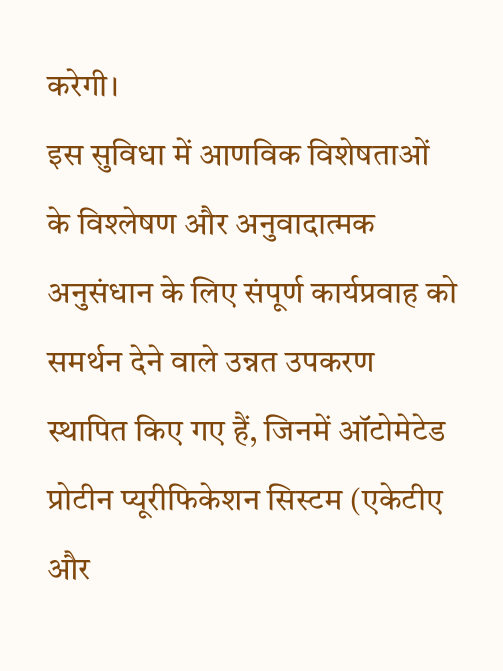करेगी।
इस सुविधा में आणविक विशेषताओं के विश्लेषण और अनुवादात्मक अनुसंधान के लिए संपूर्ण कार्यप्रवाह को समर्थन देने वाले उन्नत उपकरण स्थापित किए गए हैं, जिनमें ऑटोमेटेड प्रोटीन प्यूरीफिकेशन सिस्टम (एकेटीए और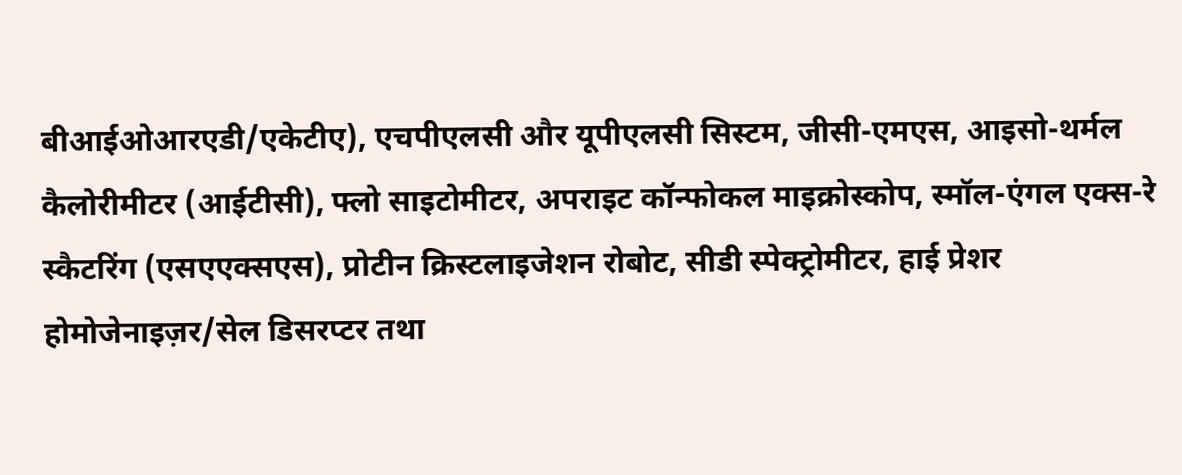बीआईओआरएडी/एकेटीए), एचपीएलसी और यूपीएलसी सिस्टम, जीसी-एमएस, आइसो-थर्मल कैलोरीमीटर (आईटीसी), फ्लो साइटोमीटर, अपराइट कॉन्फोकल माइक्रोस्कोप, स्मॉल-एंगल एक्स-रे स्कैटरिंग (एसएएक्सएस), प्रोटीन क्रिस्टलाइजेशन रोबोट, सीडी स्पेक्ट्रोमीटर, हाई प्रेशर होमोजेनाइज़र/सेल डिसरप्टर तथा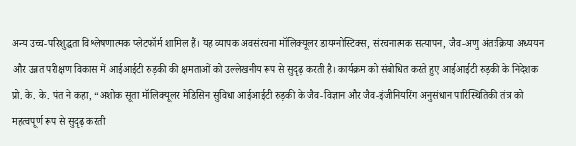अन्य उच्च-परिशुद्धता विश्लेषणात्मक प्लेटफॉर्म शामिल हैं। यह व्यापक अवसंरचना मॉलिक्यूलर डायग्नोस्टिक्स, संरचनात्मक सत्यापन, जैव-अणु अंतःक्रिया अध्ययन और उन्नत परीक्षण विकास में आईआईटी रुड़की की क्षमताओं को उल्लेखनीय रूप से सुदृढ़ करती है। कार्यक्रम को संबोधित करते हुए आईआईटी रुड़की के निदेशक प्रो. के. के. पंत ने कहा, “अशोक सूता मॉलिक्यूलर मेडिसिन सुविधा आईआईटी रुड़की के जैव-विज्ञान और जैव-इंजीनियरिंग अनुसंधान पारिस्थितिकी तंत्र को महत्वपूर्ण रूप से सुदृढ़ करती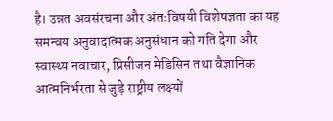है। उन्नत अवसंरचना और अंतःविषयी विशेषज्ञता का यह समन्वय अनुवादात्मक अनुसंधान को गति देगा और स्वास्थ्य नवाचार, प्रिसीजन मेडिसिन तथा वैज्ञानिक आत्मनिर्भरता से जुड़े राष्ट्रीय लक्ष्यों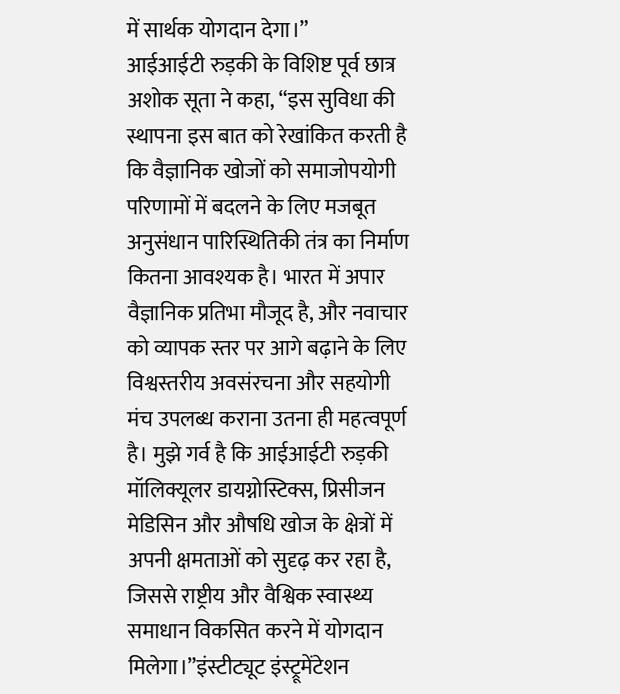में सार्थक योगदान देगा।”
आईआईटी रुड़की के विशिष्ट पूर्व छात्र अशोक सूता ने कहा, “इस सुविधा की स्थापना इस बात को रेखांकित करती है कि वैज्ञानिक खोजों को समाजोपयोगी परिणामों में बदलने के लिए मजबूत अनुसंधान पारिस्थितिकी तंत्र का निर्माण कितना आवश्यक है। भारत में अपार वैज्ञानिक प्रतिभा मौजूद है, और नवाचार को व्यापक स्तर पर आगे बढ़ाने के लिए विश्वस्तरीय अवसंरचना और सहयोगी मंच उपलब्ध कराना उतना ही महत्वपूर्ण है। मुझे गर्व है कि आईआईटी रुड़की मॉलिक्यूलर डायग्नोस्टिक्स, प्रिसीजन मेडिसिन और औषधि खोज के क्षेत्रों में अपनी क्षमताओं को सुदृढ़ कर रहा है, जिससे राष्ट्रीय और वैश्विक स्वास्थ्य समाधान विकसित करने में योगदान मिलेगा।”इंस्टीट्यूट इंस्ट्रूमेंटेशन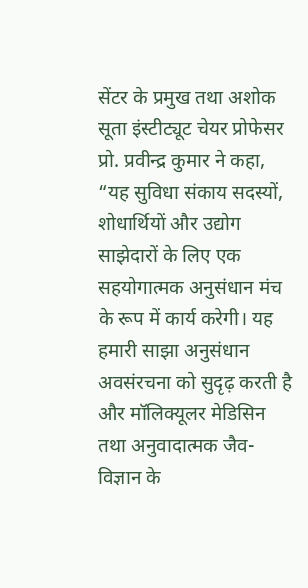सेंटर के प्रमुख तथा अशोक सूता इंस्टीट्यूट चेयर प्रोफेसर प्रो. प्रवीन्द्र कुमार ने कहा, “यह सुविधा संकाय सदस्यों, शोधार्थियों और उद्योग साझेदारों के लिए एक सहयोगात्मक अनुसंधान मंच के रूप में कार्य करेगी। यह हमारी साझा अनुसंधान अवसंरचना को सुदृढ़ करती है और मॉलिक्यूलर मेडिसिन तथा अनुवादात्मक जैव-विज्ञान के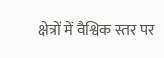क्षेत्रों में वैश्विक स्तर पर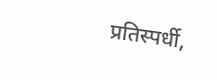प्रतिस्पर्धी,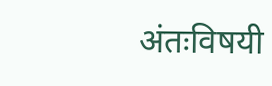अंतःविषयी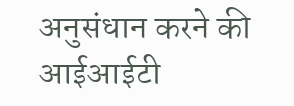अनुसंधान करने की आईआईटी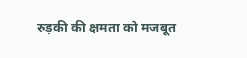रुड़की की क्षमता को मजबूत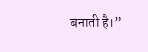बनाती है।”